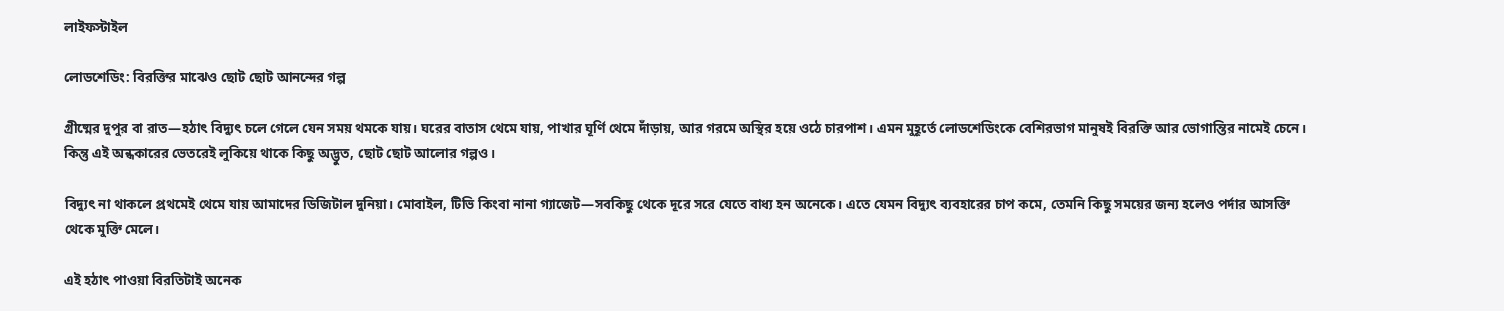লাইফস্টাইল

লোডশেডিং: বিরক্তির মাঝেও ছোট ছোট আনন্দের গল্প

গ্রীষ্মের দুপুর বা রাত—হঠাৎ বিদ্যুৎ চলে গেলে যেন সময় থমকে যায়। ঘরের বাতাস থেমে যায়, পাখার ঘূর্ণি থেমে দাঁড়ায়, আর গরমে অস্থির হয়ে ওঠে চারপাশ। এমন মুহূর্তে লোডশেডিংকে বেশিরভাগ মানুষই বিরক্তি আর ভোগান্তির নামেই চেনে। কিন্তু এই অন্ধকারের ভেতরেই লুকিয়ে থাকে কিছু অদ্ভুত, ছোট ছোট আলোর গল্পও।

বিদ্যুৎ না থাকলে প্রথমেই থেমে যায় আমাদের ডিজিটাল দুনিয়া। মোবাইল, টিভি কিংবা নানা গ্যাজেট—সবকিছু থেকে দূরে সরে যেতে বাধ্য হন অনেকে। এতে যেমন বিদ্যুৎ ব্যবহারের চাপ কমে, তেমনি কিছু সময়ের জন্য হলেও পর্দার আসক্তি থেকে মুক্তি মেলে।

এই হঠাৎ পাওয়া বিরতিটাই অনেক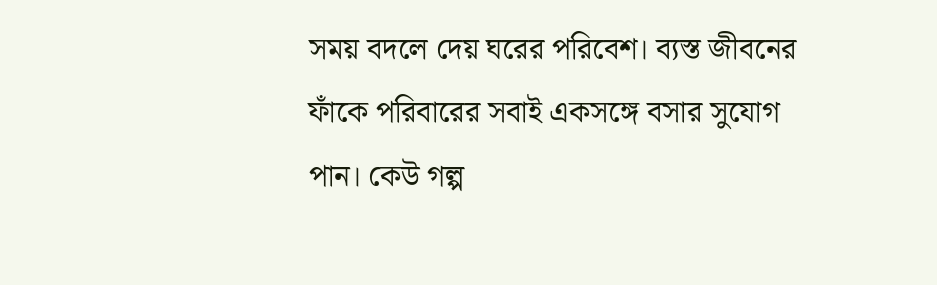সময় বদলে দেয় ঘরের পরিবেশ। ব্যস্ত জীবনের ফাঁকে পরিবারের সবাই একসঙ্গে বসার সুযোগ পান। কেউ গল্প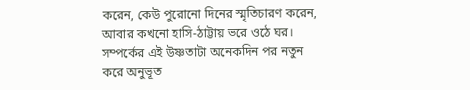করেন, কেউ পুরোনো দিনের স্মৃতিচারণ করেন, আবার কখনো হাসি-ঠাট্টায় ভরে ওঠে ঘর। সম্পর্কের এই উষ্ণতাটা অনেকদিন পর নতুন করে অনুভূত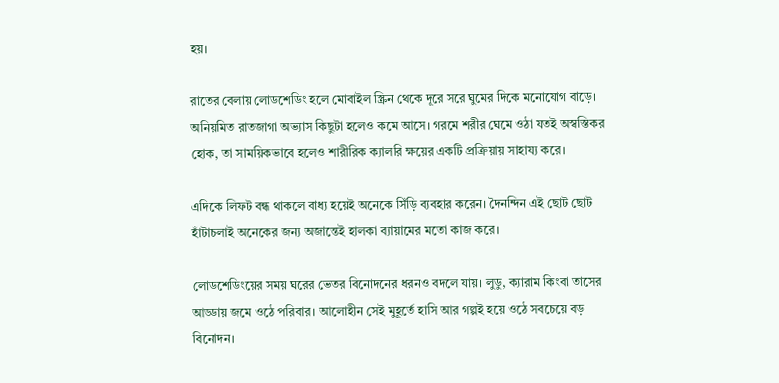হয়।

রাতের বেলায় লোডশেডিং হলে মোবাইল স্ক্রিন থেকে দূরে সরে ঘুমের দিকে মনোযোগ বাড়ে। অনিয়মিত রাতজাগা অভ্যাস কিছুটা হলেও কমে আসে। গরমে শরীর ঘেমে ওঠা যতই অস্বস্তিকর হোক, তা সাময়িকভাবে হলেও শারীরিক ক্যালরি ক্ষয়ের একটি প্রক্রিয়ায় সাহায্য করে।

এদিকে লিফট বন্ধ থাকলে বাধ্য হয়েই অনেকে সিঁড়ি ব্যবহার করেন। দৈনন্দিন এই ছোট ছোট হাঁটাচলাই অনেকের জন্য অজান্তেই হালকা ব্যায়ামের মতো কাজ করে।

লোডশেডিংয়ের সময় ঘরের ভেতর বিনোদনের ধরনও বদলে যায়। লুডু, ক্যারাম কিংবা তাসের আড্ডায় জমে ওঠে পরিবার। আলোহীন সেই মুহূর্তে হাসি আর গল্পই হয়ে ওঠে সবচেয়ে বড় বিনোদন।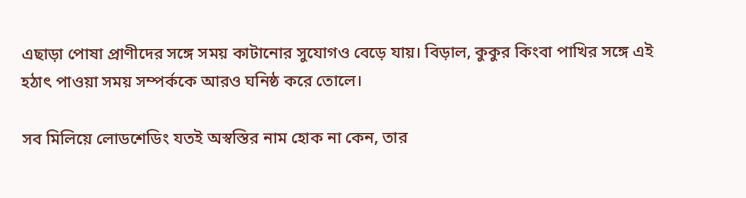এছাড়া পোষা প্রাণীদের সঙ্গে সময় কাটানোর সুযোগও বেড়ে যায়। বিড়াল, কুকুর কিংবা পাখির সঙ্গে এই হঠাৎ পাওয়া সময় সম্পর্ককে আরও ঘনিষ্ঠ করে তোলে।

সব মিলিয়ে লোডশেডিং যতই অস্বস্তির নাম হোক না কেন, তার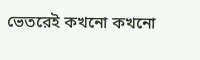ভেতরেই কখনো কখনো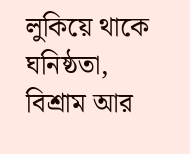লুকিয়ে থাকে ঘনিষ্ঠতা, বিশ্রাম আর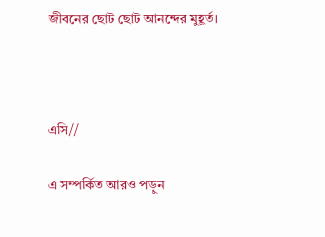জীবনের ছোট ছোট আনন্দের মুহূর্ত।



এসি//

এ সম্পর্কিত আরও পড়ুন